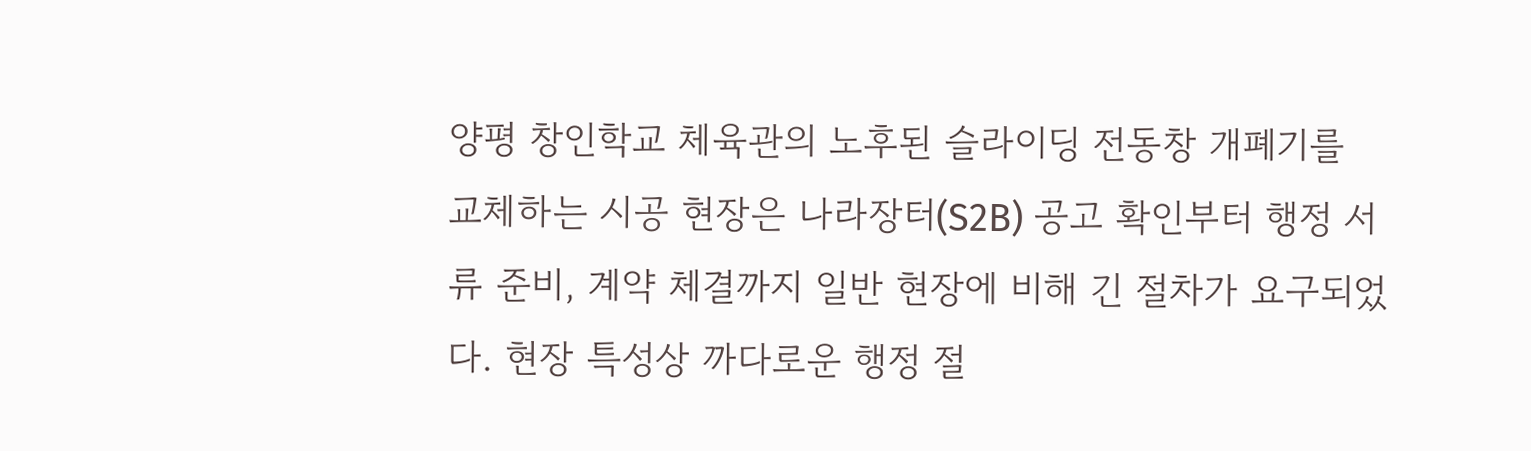양평 창인학교 체육관의 노후된 슬라이딩 전동창 개폐기를 교체하는 시공 현장은 나라장터(S2B) 공고 확인부터 행정 서류 준비, 계약 체결까지 일반 현장에 비해 긴 절차가 요구되었다. 현장 특성상 까다로운 행정 절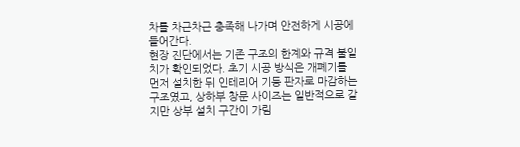차를 차근차근 충족해 나가며 안전하게 시공에 들어간다.
현장 진단에서는 기존 구조의 한계와 규격 불일치가 확인되었다. 초기 시공 방식은 개폐기를 먼저 설치한 뒤 인테리어 기둥 판자로 마감하는 구조였고, 상하부 창문 사이즈는 일반적으로 같지만 상부 설치 구간이 가림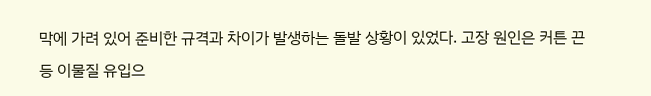막에 가려 있어 준비한 규격과 차이가 발생하는 돌발 상황이 있었다. 고장 원인은 커튼 끈 등 이물질 유입으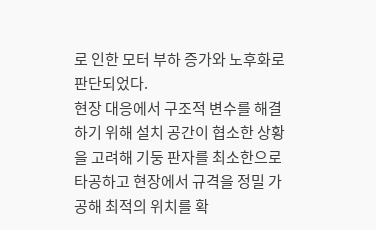로 인한 모터 부하 증가와 노후화로 판단되었다.
현장 대응에서 구조적 변수를 해결하기 위해 설치 공간이 협소한 상황을 고려해 기둥 판자를 최소한으로 타공하고 현장에서 규격을 정밀 가공해 최적의 위치를 확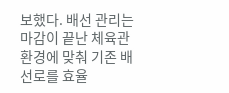보했다. 배선 관리는 마감이 끝난 체육관 환경에 맞춰 기존 배선로를 효율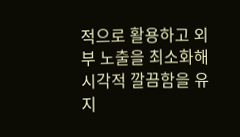적으로 활용하고 외부 노출을 최소화해 시각적 깔끔함을 유지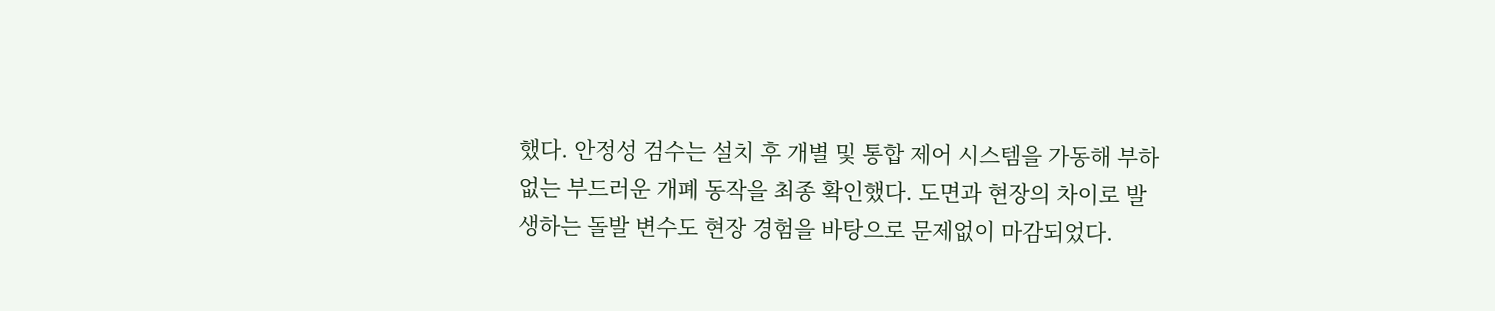했다. 안정성 검수는 설치 후 개별 및 통합 제어 시스템을 가동해 부하 없는 부드러운 개폐 동작을 최종 확인했다. 도면과 현장의 차이로 발생하는 돌발 변수도 현장 경험을 바탕으로 문제없이 마감되었다.